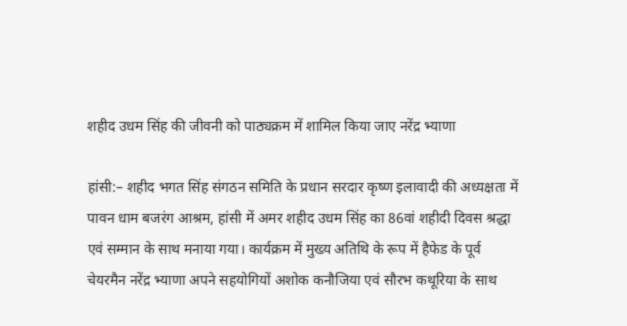शहीद उधम सिंह की जीवनी को पाठ्यक्रम में शामिल किया जाए नरेंद्र भ्याणा

हांसी:– शहीद भगत सिंह संगठन समिति के प्रधान सरदार कृष्ण इलावादी की अध्यक्षता में पावन धाम बजरंग आश्रम, हांसी में अमर शहीद उधम सिंह का 86वां शहीदी दिवस श्रद्धा एवं सम्मान के साथ मनाया गया। कार्यक्रम में मुख्य अतिथि के रूप में हैफेड के पूर्व चेयरमैन नरेंद्र भ्याणा अपने सहयोगियों अशोक कनौजिया एवं सौरभ कथूरिया के साथ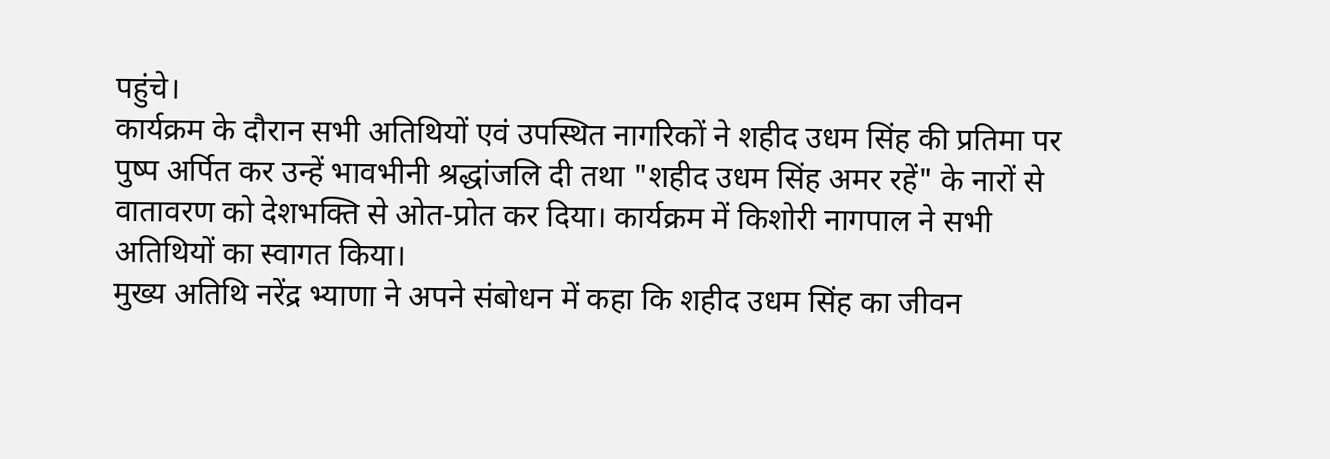पहुंचे।
कार्यक्रम के दौरान सभी अतिथियों एवं उपस्थित नागरिकों ने शहीद उधम सिंह की प्रतिमा पर पुष्प अर्पित कर उन्हें भावभीनी श्रद्धांजलि दी तथा "शहीद उधम सिंह अमर रहें" के नारों से वातावरण को देशभक्ति से ओत-प्रोत कर दिया। कार्यक्रम में किशोरी नागपाल ने सभी अतिथियों का स्वागत किया।
मुख्य अतिथि नरेंद्र भ्याणा ने अपने संबोधन में कहा कि शहीद उधम सिंह का जीवन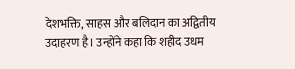देशभक्ति, साहस और बलिदान का अद्वितीय उदाहरण है। उन्होंने कहा कि शहीद उधम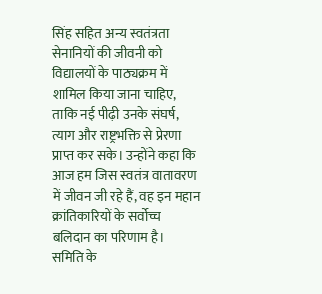सिंह सहित अन्य स्वतंत्रता सेनानियों की जीवनी को विद्यालयों के पाठ्यक्रम में शामिल किया जाना चाहिए, ताकि नई पीढ़ी उनके संघर्ष, त्याग और राष्ट्रभक्ति से प्रेरणा प्राप्त कर सके। उन्होंने कहा कि आज हम जिस स्वतंत्र वातावरण में जीवन जी रहे हैं, वह इन महान क्रांतिकारियों के सर्वोच्च बलिदान का परिणाम है।
समिति के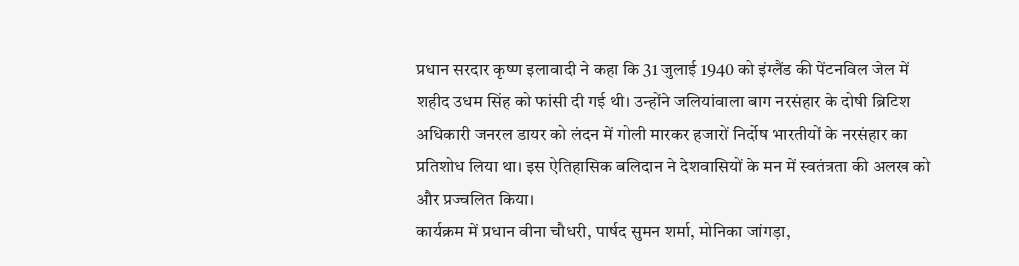प्रधान सरदार कृष्ण इलावादी ने कहा कि 31 जुलाई 1940 को इंग्लैंड की पेंटनविल जेल में शहीद उधम सिंह को फांसी दी गई थी। उन्होंने जलियांवाला बाग नरसंहार के दोषी ब्रिटिश अधिकारी जनरल डायर को लंदन में गोली मारकर हजारों निर्दोष भारतीयों के नरसंहार का प्रतिशोध लिया था। इस ऐतिहासिक बलिदान ने देशवासियों के मन में स्वतंत्रता की अलख को और प्रज्वलित किया।
कार्यक्रम में प्रधान वीना चौधरी, पार्षद सुमन शर्मा, मोनिका जांगड़ा,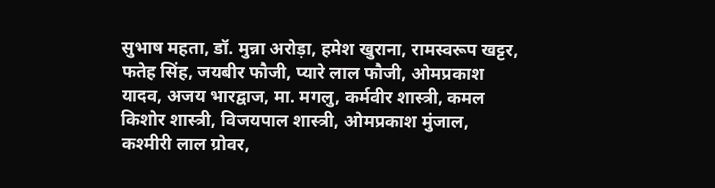सुभाष महता, डॉ. मुन्ना अरोड़ा, हमेश खुराना, रामस्वरूप खट्टर, फतेह सिंह, जयबीर फौजी, प्यारे लाल फौजी, ओमप्रकाश यादव, अजय भारद्वाज, मा. मगलु, कर्मवीर शास्त्री, कमल किशोर शास्त्री, विजयपाल शास्त्री, ओमप्रकाश मुंजाल, कश्मीरी लाल ग्रोवर,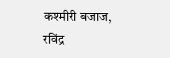कश्मीरी बजाज, रविंद्र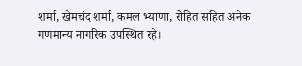शर्मा, खेमचंद शर्मा, कमल भ्याणा, रोहित सहित अनेक गणमान्य नागरिक उपस्थित रहे।